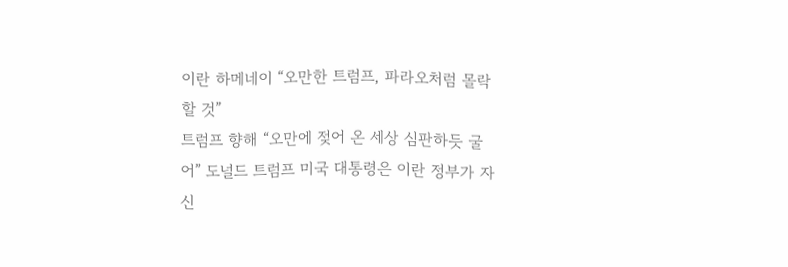이란 하메네이 “오만한 트럼프, 파라오처럼 몰락할 것”
트럼프 향해 “오만에 젖어 온 세상 심판하듯 굴어” 도널드 트럼프 미국 대통령은 이란 정부가 자신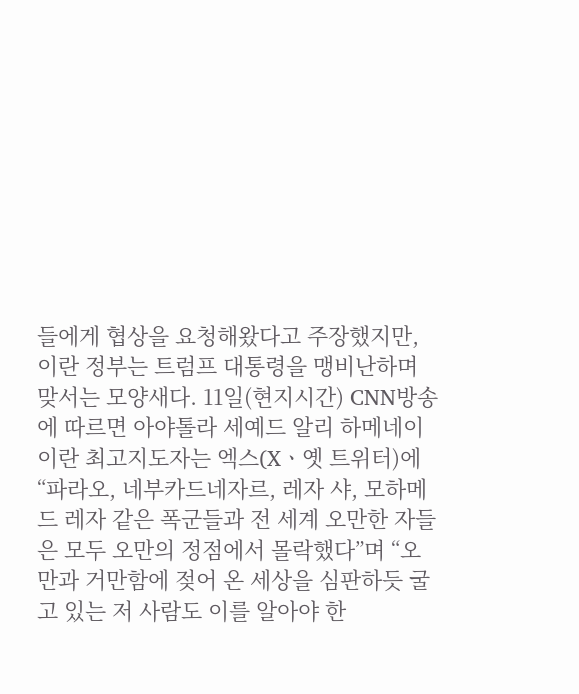들에게 협상을 요청해왔다고 주장했지만, 이란 정부는 트럼프 대통령을 맹비난하며 맞서는 모양새다. 11일(현지시간) CNN방송에 따르면 아야톨라 세예드 알리 하메네이 이란 최고지도자는 엑스(Xㆍ옛 트위터)에 “파라오, 네부카드네자르, 레자 샤, 모하메드 레자 같은 폭군들과 전 세계 오만한 자들은 모두 오만의 정점에서 몰락했다”며 “오만과 거만함에 젖어 온 세상을 심판하듯 굴고 있는 저 사람도 이를 알아야 한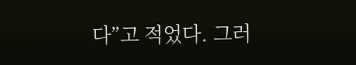다”고 적었다. 그러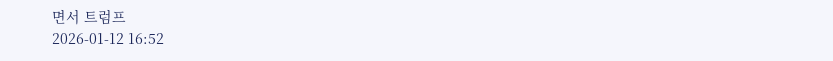면서 트럼프
2026-01-12 16:52